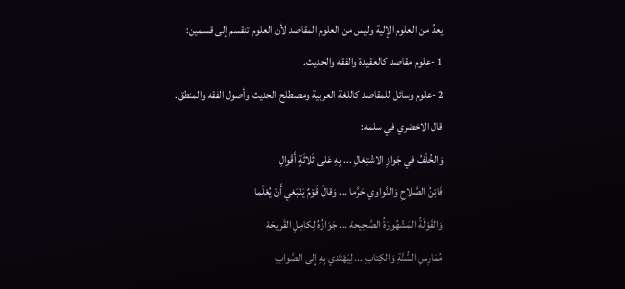يعدُ من العلوم الإلية وليس من العلوم المقاصد لأن العلوم تنقسم إلى قسمين:
1 -علوم مقاصد كالعقيدة والفقه والحديث.
2 -علوم وسائل للمقاصد كاللغة العربية ومصطلح الحديث وأصول الفقه والمنطق.
قال الاخضري في سلمه:
وَالخُلْفُ في جَوازِ الاشْتِغالِ ... بِهِ عَلى ثَلاثَةٍ أَقْوالِ
فَابْنُ الصَّلاحِ وَالنَّواوي حَرَّما ... وَقالَ قَوْمٌ يَنْبَغي أَنْ يُعْلَما
وَالقَوْلَةُ المَشْهُورَةُ الصَّحِيحهْ ... جَوَازُهُ لِكامِلِ القَريحَهْ
مُمَارِسِ السُّنَّةِ وَالكِتابِ ... لِيَهْتَدي بِهِ إِلى الصَّوابِ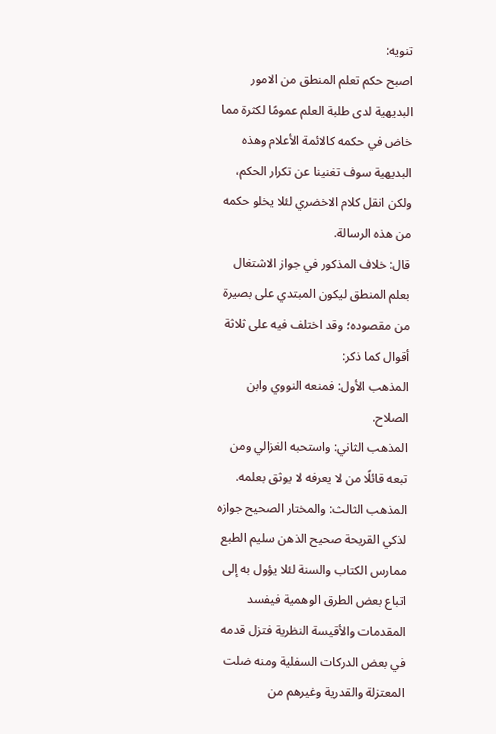تنويه:
اصبح حكم تعلم المنطق من الامور البديهية لدى طلبة العلم عمومًا لكثرة مما خاض في حكمه كالائمة الأعلام وهذه البديهية سوف تغنينا عن تكرار الحكم، ولكن انقل كلام الاخضري لئلا يخلو حكمه من هذه الرسالة.
قال: خلاف المذكور في جواز الاشتغال بعلم المنطق ليكون المبتدي على بصيرة من مقصوده؛ وقد اختلف فيه على ثلاثة أقوال كما ذكر:
المذهب الأول: فمنعه النووي وابن الصلاح.
المذهب الثاني: واستحبه الغزالي ومن تبعه قائلًا من لا يعرفه لا يوثق بعلمه.
المذهب الثالث: والمختار الصحيح جوازه لذكي القريحة صحيح الذهن سليم الطبع ممارس الكتاب والسنة لئلا يؤول به إلى اتباع بعض الطرق الوهمية فيفسد المقدمات والأقيسة النظرية فتزل قدمه في بعض الدركات السفلية ومنه ضلت المعتزلة والقدرية وغيرهم من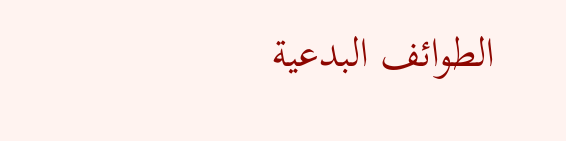الطوائف البدعية